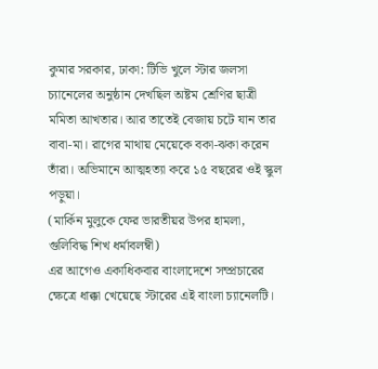কুমার সরকার, ঢাকা: টিভি খুলে স্টার জলসা চ্যানেলের অনুষ্ঠান দেখছিল অষ্টম শ্রেণির ছাত্রী মমিতা আখতার। আর তাতেই বেজায় চটে যান তার বাবা-মা। রাগের মাথায় মেয়েকে বকা-ঝকা করেন তাঁরা। অভিমানে আত্মহত্যা করে ১৫ বছরের ওই স্কুল পড়ুয়া।
(মার্কিন মুলুকে ফের ভারতীয়র উপর হামলা, গুলিবিদ্ধ শিখ ধর্মাবলম্বী)
এর আগেও একাধিকবার বাংলাদেশে সম্প্রচারের ক্ষেত্রে ধাক্কা খেয়েছে স্টারের এই বাংলা চ্যানেলটি।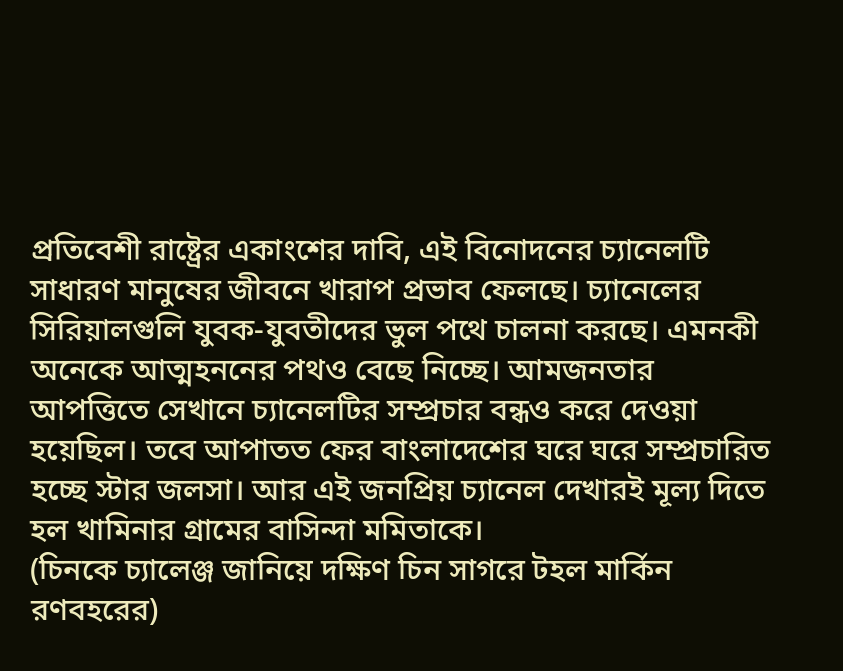প্রতিবেশী রাষ্ট্রের একাংশের দাবি, এই বিনোদনের চ্যানেলটি সাধারণ মানুষের জীবনে খারাপ প্রভাব ফেলছে। চ্যানেলের সিরিয়ালগুলি যুবক-যুবতীদের ভুল পথে চালনা করছে। এমনকী অনেকে আত্মহননের পথও বেছে নিচ্ছে। আমজনতার আপত্তিতে সেখানে চ্যানেলটির সম্প্রচার বন্ধও করে দেওয়া হয়েছিল। তবে আপাতত ফের বাংলাদেশের ঘরে ঘরে সম্প্রচারিত হচ্ছে স্টার জলসা। আর এই জনপ্রিয় চ্যানেল দেখারই মূল্য দিতে হল খামিনার গ্রামের বাসিন্দা মমিতাকে।
(চিনকে চ্যালেঞ্জ জানিয়ে দক্ষিণ চিন সাগরে টহল মার্কিন রণবহরের)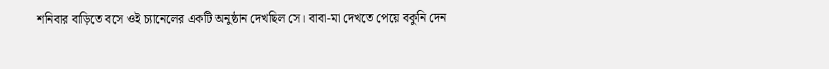শনিবার বাড়িতে বসে ওই চ্যানেলের একটি অনুষ্ঠান দেখছিল সে। বাবা-মা দেখতে পেয়ে বকুনি দেন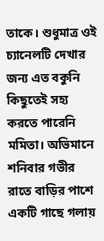তাকে। শুধুমাত্র ওই চ্যানেলটি দেখার জন্য এত বকুনি কিছুতেই সহ্য করতে পারেনি মমিতা। অভিমানে শনিবার গভীর রাতে বাড়ির পাশে একটি গাছে গলায়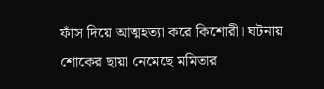ফাঁস দিয়ে আত্মহত্যা করে কিশোরী। ঘটনায় শোকের ছায়া নেমেছে মমিতার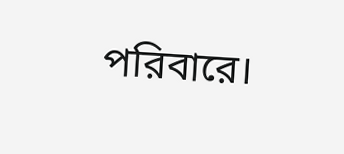পরিবারে।